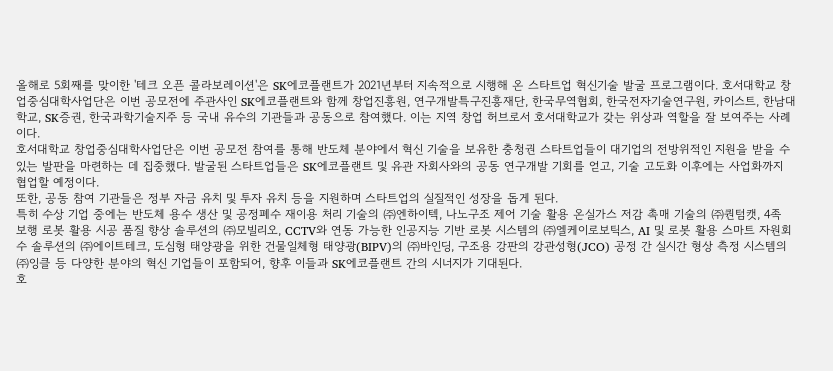올해로 5회째를 맞이한 '테크 오픈 콜라보레이션'은 SK에코플랜트가 2021년부터 지속적으로 시행해 온 스타트업 혁신기술 발굴 프로그램이다. 호서대학교 창업중심대학사업단은 이번 공모전에 주관사인 SK에코플랜트와 함께 창업진흥원, 연구개발특구진흥재단, 한국무역협회, 한국전자기술연구원, 카이스트, 한남대학교, SK증권, 한국과학기술지주 등 국내 유수의 기관들과 공동으로 참여했다. 이는 지역 창업 허브로서 호서대학교가 갖는 위상과 역할을 잘 보여주는 사례이다.
호서대학교 창업중심대학사업단은 이번 공모전 참여를 통해 반도체 분야에서 혁신 기술을 보유한 충청권 스타트업들이 대기업의 전방위적인 지원을 받을 수 있는 발판을 마련하는 데 집중했다. 발굴된 스타트업들은 SK에코플랜트 및 유관 자회사와의 공동 연구개발 기회를 얻고, 기술 고도화 이후에는 사업화까지 협업할 예정이다.
또한, 공동 참여 기관들은 정부 자금 유치 및 투자 유치 등을 지원하며 스타트업의 실질적인 성장을 돕게 된다.
특히 수상 기업 중에는 반도체 용수 생산 및 공정폐수 재이용 처리 기술의 ㈜엔하이텍, 나노구조 제어 기술 활용 온실가스 저감 촉매 기술의 ㈜퀀텀캣, 4족 보행 로봇 활용 시공 품질 향상 솔루션의 ㈜모빌리오, CCTV와 연동 가능한 인공지능 기반 로봇 시스템의 ㈜엘케이로보틱스, AI 및 로봇 활용 스마트 자원회수 솔루션의 ㈜에이트테크, 도심형 태양광을 위한 건물일체형 태양광(BIPV)의 ㈜바인딩, 구조용 강판의 강관성형(JCO) 공정 간 실시간 형상 측정 시스템의 ㈜잉클 등 다양한 분야의 혁신 기업들이 포함되어, 향후 이들과 SK에코플랜트 간의 시너지가 기대된다.
호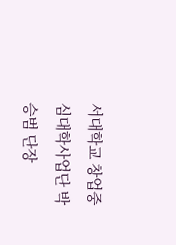서대학교 창업중심대학사업단 박승범 단장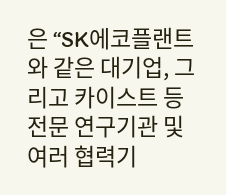은 “SK에코플랜트와 같은 대기업, 그리고 카이스트 등 전문 연구기관 및 여러 협력기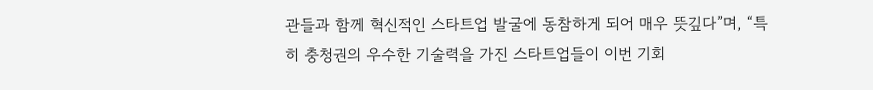관들과 함께 혁신적인 스타트업 발굴에 동참하게 되어 매우 뜻깊다”며, “특히 충청권의 우수한 기술력을 가진 스타트업들이 이번 기회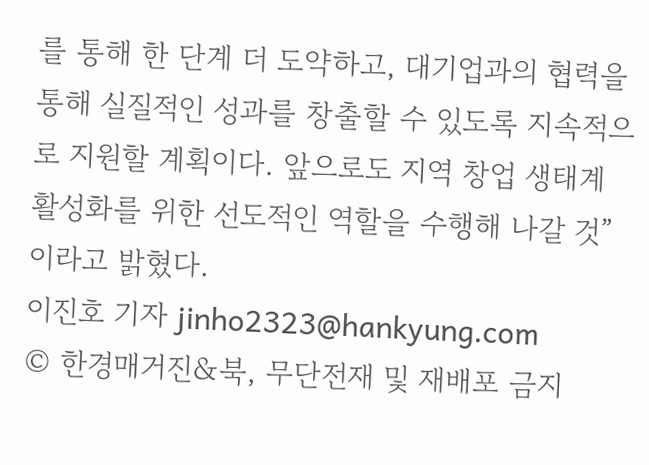를 통해 한 단계 더 도약하고, 대기업과의 협력을 통해 실질적인 성과를 창출할 수 있도록 지속적으로 지원할 계획이다. 앞으로도 지역 창업 생태계 활성화를 위한 선도적인 역할을 수행해 나갈 것”이라고 밝혔다.
이진호 기자 jinho2323@hankyung.com
© 한경매거진&북, 무단전재 및 재배포 금지